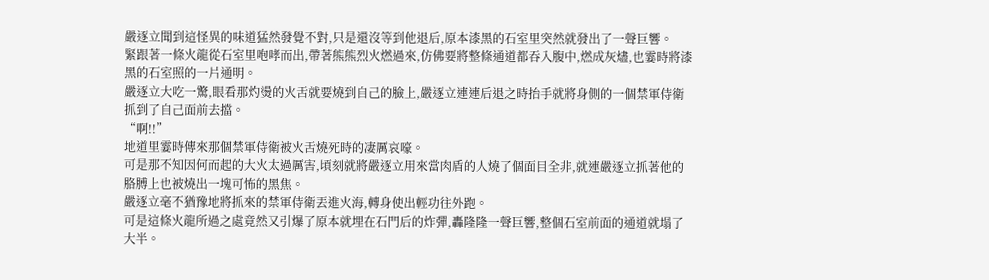嚴逐立聞到這怪異的味道猛然發覺不對,只是還沒等到他退后,原本漆黑的石室里突然就發出了一聲巨響。
緊跟著一條火龍從石室里咆哮而出,帶著熊熊烈火燃過來,仿佛要將整條通道都吞入腹中,燃成灰燼,也霎時將漆黑的石室照的一片通明。
嚴逐立大吃一驚,眼看那灼燙的火舌就要燒到自己的臉上,嚴逐立連連后退之時抬手就將身側的一個禁軍侍衛抓到了自己面前去擋。
“啊!!”
地道里霎時傳來那個禁軍侍衛被火舌燒死時的凄厲哀嚎。
可是那不知因何而起的大火太過厲害,頃刻就將嚴逐立用來當肉盾的人燒了個面目全非,就連嚴逐立抓著他的胳膊上也被燒出一塊可怖的黑焦。
嚴逐立毫不猶豫地將抓來的禁軍侍衛丟進火海,轉身使出輕功往外跑。
可是這條火龍所過之處竟然又引爆了原本就埋在石門后的炸彈,轟隆隆一聲巨響,整個石室前面的通道就塌了大半。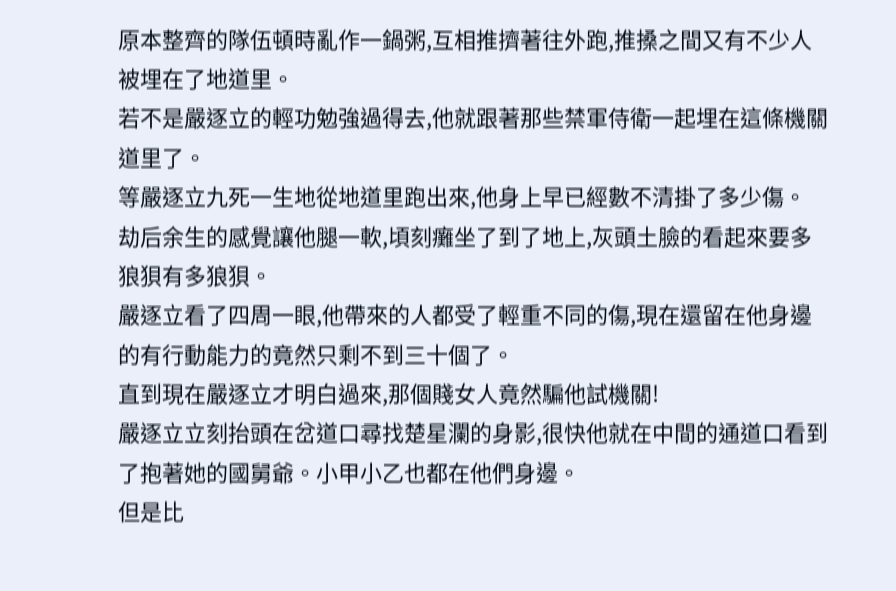原本整齊的隊伍頓時亂作一鍋粥,互相推擠著往外跑,推搡之間又有不少人被埋在了地道里。
若不是嚴逐立的輕功勉強過得去,他就跟著那些禁軍侍衛一起埋在這條機關道里了。
等嚴逐立九死一生地從地道里跑出來,他身上早已經數不清掛了多少傷。
劫后余生的感覺讓他腿一軟,頃刻癱坐了到了地上,灰頭土臉的看起來要多狼狽有多狼狽。
嚴逐立看了四周一眼,他帶來的人都受了輕重不同的傷,現在還留在他身邊的有行動能力的竟然只剩不到三十個了。
直到現在嚴逐立才明白過來,那個賤女人竟然騙他試機關!
嚴逐立立刻抬頭在岔道口尋找楚星瀾的身影,很快他就在中間的通道口看到了抱著她的國舅爺。小甲小乙也都在他們身邊。
但是比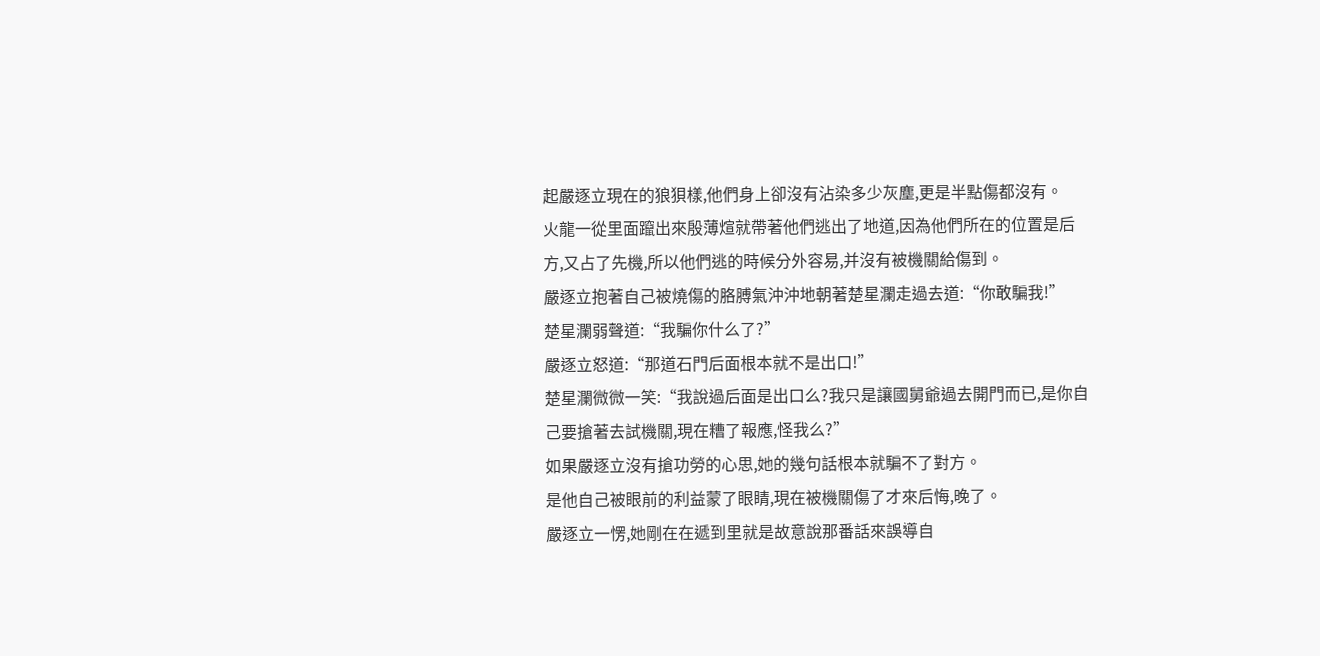起嚴逐立現在的狼狽樣,他們身上卻沒有沾染多少灰塵,更是半點傷都沒有。
火龍一從里面躥出來殷薄煊就帶著他們逃出了地道,因為他們所在的位置是后方,又占了先機,所以他們逃的時候分外容易,并沒有被機關給傷到。
嚴逐立抱著自己被燒傷的胳膊氣沖沖地朝著楚星瀾走過去道:“你敢騙我!”
楚星瀾弱聲道:“我騙你什么了?”
嚴逐立怒道:“那道石門后面根本就不是出口!”
楚星瀾微微一笑:“我說過后面是出口么?我只是讓國舅爺過去開門而已,是你自己要搶著去試機關,現在糟了報應,怪我么?”
如果嚴逐立沒有搶功勞的心思,她的幾句話根本就騙不了對方。
是他自己被眼前的利益蒙了眼睛,現在被機關傷了才來后悔,晚了。
嚴逐立一愣,她剛在在遞到里就是故意說那番話來誤導自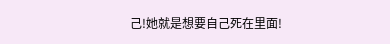己!她就是想要自己死在里面!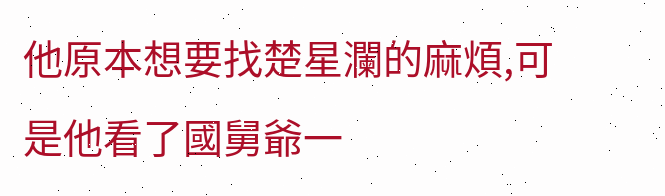他原本想要找楚星瀾的麻煩,可是他看了國舅爺一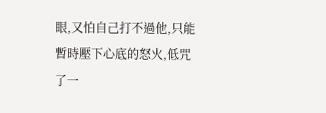眼,又怕自己打不過他,只能暫時壓下心底的怒火,低咒了一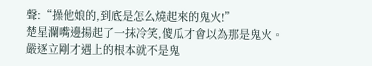聲:“操他娘的,到底是怎么燒起來的鬼火!”
楚星瀾嘴邊揚起了一抹冷笑,傻瓜才會以為那是鬼火。
嚴逐立剛才遇上的根本就不是鬼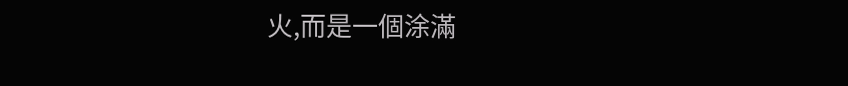火,而是一個涂滿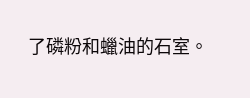了磷粉和蠟油的石室。